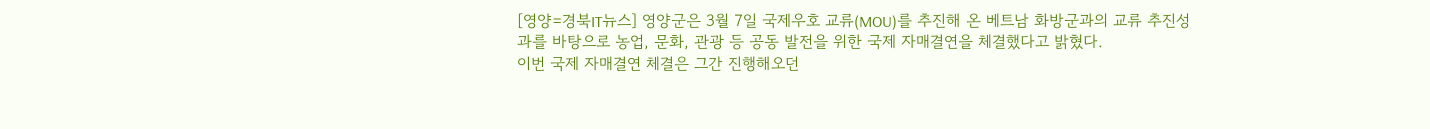[영양=경북IT뉴스] 영양군은 3월 7일 국제우호 교류(MOU)를 추진해 온 베트남 화방군과의 교류 추진성과를 바탕으로 농업, 문화, 관광 등 공동 발전을 위한 국제 자매결연을 체결했다고 밝혔다.
이번 국제 자매결연 체결은 그간 진행해오던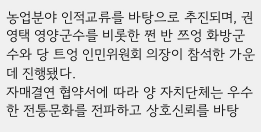농업분야 인적교류를 바탕으로 추진되며, 권영택 영양군수를 비롯한 쩐 반 쯔엉 화방군수와 당 트엉 인민위원회 의장이 참석한 가운데 진행됐다.
자매결연 협약서에 따라 양 자치단체는 우수한 전통문화를 전파하고 상호신뢰를 바탕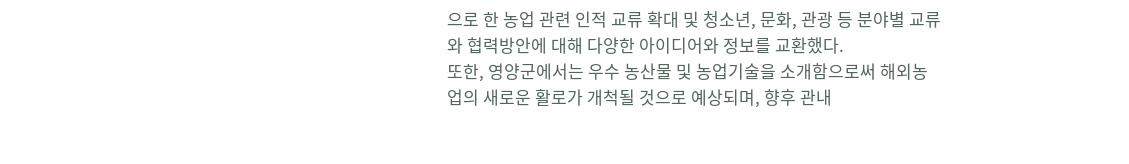으로 한 농업 관련 인적 교류 확대 및 청소년, 문화, 관광 등 분야별 교류와 협력방안에 대해 다양한 아이디어와 정보를 교환했다.
또한, 영양군에서는 우수 농산물 및 농업기술을 소개함으로써 해외농업의 새로운 활로가 개척될 것으로 예상되며, 향후 관내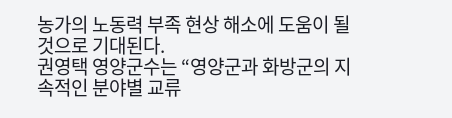농가의 노동력 부족 현상 해소에 도움이 될 것으로 기대된다.
권영택 영양군수는 “영양군과 화방군의 지속적인 분야별 교류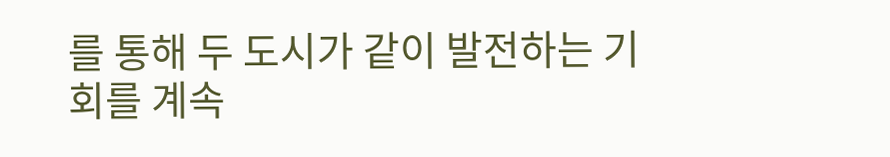를 통해 두 도시가 같이 발전하는 기회를 계속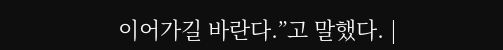이어가길 바란다.”고 말했다. |